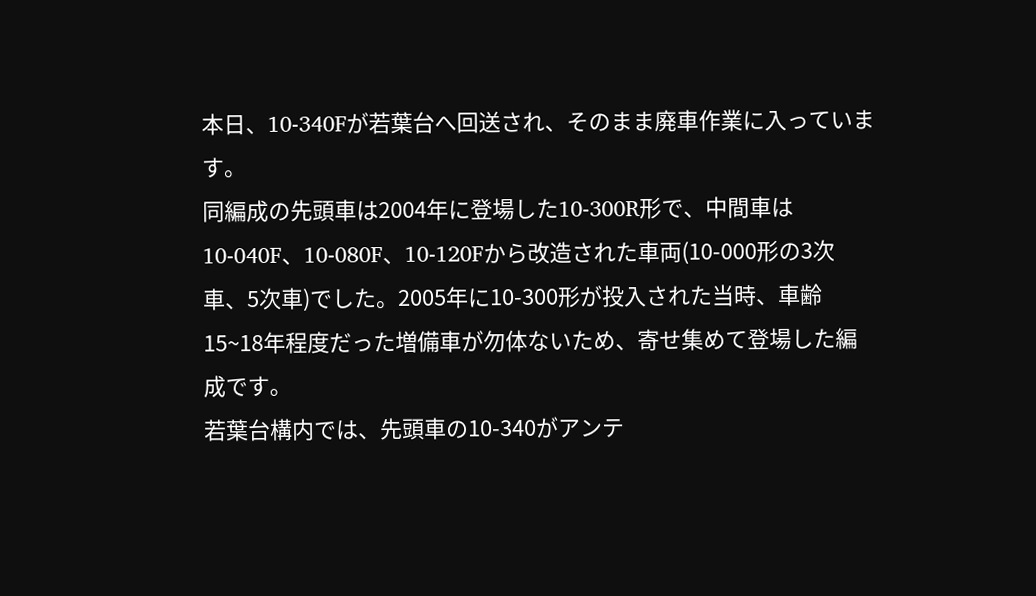本日、10-340Fが若葉台へ回送され、そのまま廃車作業に入っています。
同編成の先頭車は2004年に登場した10-300R形で、中間車は10-040F、10-080F、10-120Fから改造された車両(10-000形の3次車、5次車)でした。2005年に10-300形が投入された当時、車齢15~18年程度だった増備車が勿体ないため、寄せ集めて登場した編成です。
若葉台構内では、先頭車の10-340がアンテ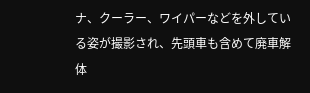ナ、クーラー、ワイパーなどを外している姿が撮影され、先頭車も含めて廃車解体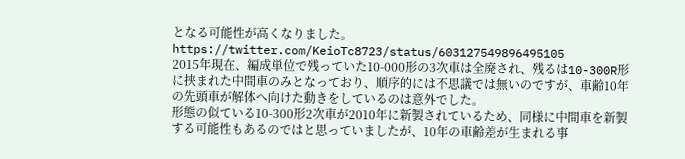となる可能性が高くなりました。
https://twitter.com/KeioTc8723/status/603127549896495105
2015年現在、編成単位で残っていた10-000形の3次車は全廃され、残るは10-300R形に挟まれた中間車のみとなっており、順序的には不思議では無いのですが、車齢10年の先頭車が解体へ向けた動きをしているのは意外でした。
形態の似ている10-300形2次車が2010年に新製されているため、同様に中間車を新製する可能性もあるのではと思っていましたが、10年の車齢差が生まれる事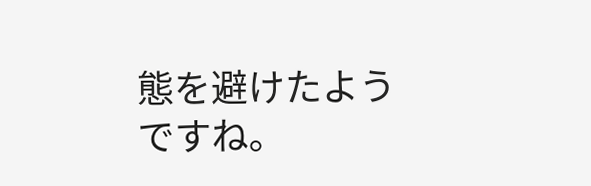態を避けたようですね。